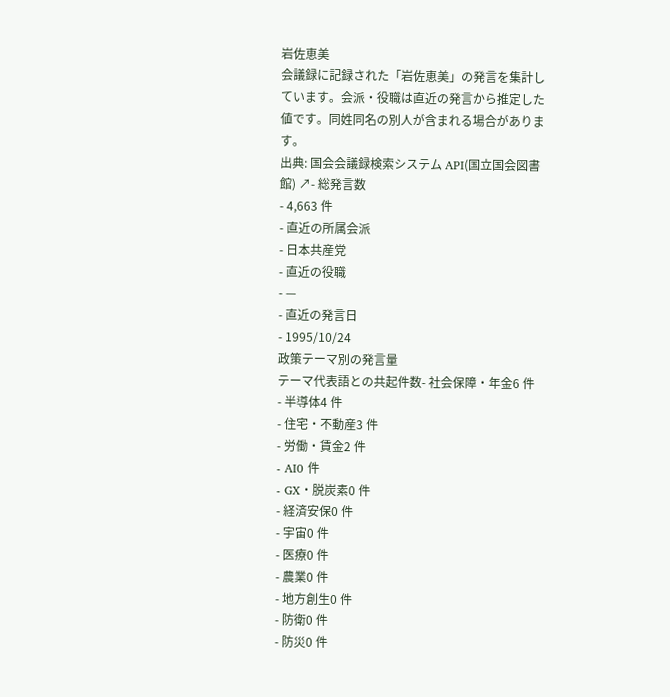岩佐恵美
会議録に記録された「岩佐恵美」の発言を集計しています。会派・役職は直近の発言から推定した値です。同姓同名の別人が含まれる場合があります。
出典: 国会会議録検索システム API(国立国会図書館) ↗- 総発言数
- 4,663 件
- 直近の所属会派
- 日本共産党
- 直近の役職
- —
- 直近の発言日
- 1995/10/24
政策テーマ別の発言量
テーマ代表語との共起件数- 社会保障・年金6 件
- 半導体4 件
- 住宅・不動産3 件
- 労働・賃金2 件
- AI0 件
- GX・脱炭素0 件
- 経済安保0 件
- 宇宙0 件
- 医療0 件
- 農業0 件
- 地方創生0 件
- 防衛0 件
- 防災0 件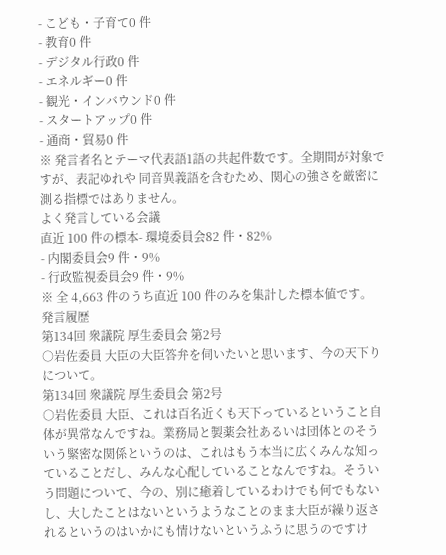- こども・子育て0 件
- 教育0 件
- デジタル行政0 件
- エネルギー0 件
- 観光・インバウンド0 件
- スタートアップ0 件
- 通商・貿易0 件
※ 発言者名とテーマ代表語1語の共起件数です。全期間が対象ですが、表記ゆれや 同音異義語を含むため、関心の強さを厳密に測る指標ではありません。
よく発言している会議
直近 100 件の標本- 環境委員会82 件・82%
- 内閣委員会9 件・9%
- 行政監視委員会9 件・9%
※ 全 4,663 件のうち直近 100 件のみを集計した標本値です。
発言履歴
第134回 衆議院 厚生委員会 第2号
○岩佐委員 大臣の大臣答弁を伺いたいと思います、今の天下りについて。
第134回 衆議院 厚生委員会 第2号
○岩佐委員 大臣、これは百名近くも天下っているということ自体が異常なんですね。業務局と製薬会社あるいは団体とのそういう緊密な関係というのは、これはもう本当に広くみんな知っていることだし、みんな心配していることなんですね。そういう問題について、今の、別に癒着しているわけでも何でもないし、大したことはないというようなことのまま大臣が繰り返されるというのはいかにも情けないというふうに思うのですけ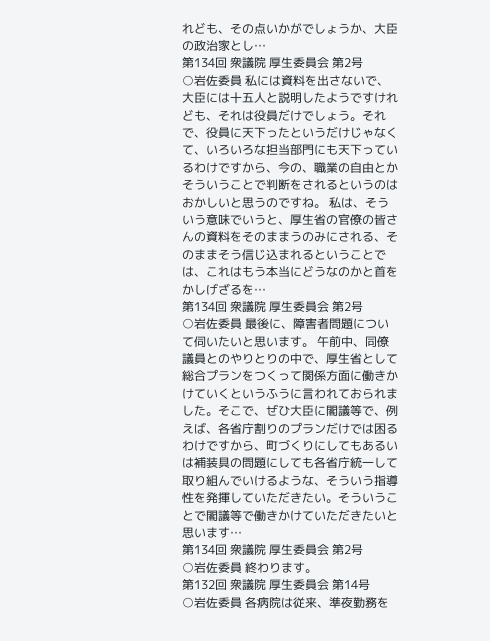れども、その点いかがでしょうか、大臣の政治家とし…
第134回 衆議院 厚生委員会 第2号
○岩佐委員 私には資料を出さないで、大臣には十五人と説明したようですけれども、それは役員だけでしょう。それで、役員に天下ったというだけじゃなくて、いろいろな担当部門にも天下っているわけですから、今の、職業の自由とかそういうことで判断をされるというのはおかしいと思うのですね。 私は、そういう意味でいうと、厚生省の官僚の皆さんの資料をそのままうのみにされる、そのままそう信じ込まれるということでは、これはもう本当にどうなのかと首をかしげざるを…
第134回 衆議院 厚生委員会 第2号
○岩佐委員 最後に、障害者問題について伺いたいと思います。 午前中、同僚議員とのやりとりの中で、厚生省として総合プランをつくって関係方面に働きかけていくというふうに言われておられました。そこで、ぜひ大臣に閣議等で、例えば、各省庁割りのプランだけでは困るわけですから、町づくりにしてもあるいは補装具の問題にしても各省庁統一して取り組んでいけるような、そういう指導性を発揮していただきたい。そういうことで閣議等で働きかけていただきたいと思います…
第134回 衆議院 厚生委員会 第2号
○岩佐委員 終わります。
第132回 衆議院 厚生委員会 第14号
○岩佐委員 各病院は従来、準夜勤務を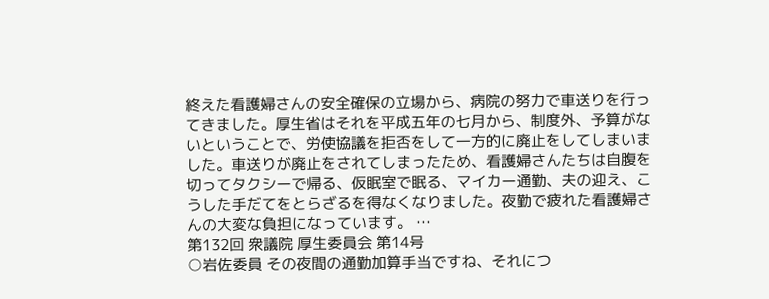終えた看護婦さんの安全確保の立場から、病院の努力で車送りを行ってきました。厚生省はそれを平成五年の七月から、制度外、予算がないということで、労使協議を拒否をして一方的に廃止をしてしまいました。車送りが廃止をされてしまったため、看護婦さんたちは自腹を切ってタクシーで帰る、仮眠室で眠る、マイカー通勤、夫の迎え、こうした手だてをとらざるを得なくなりました。夜勤で疲れた看護婦さんの大変な負担になっています。 …
第132回 衆議院 厚生委員会 第14号
○岩佐委員 その夜間の通勤加算手当ですね、それにつ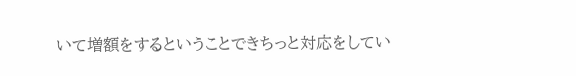いて増額をするということできちっと対応をしてい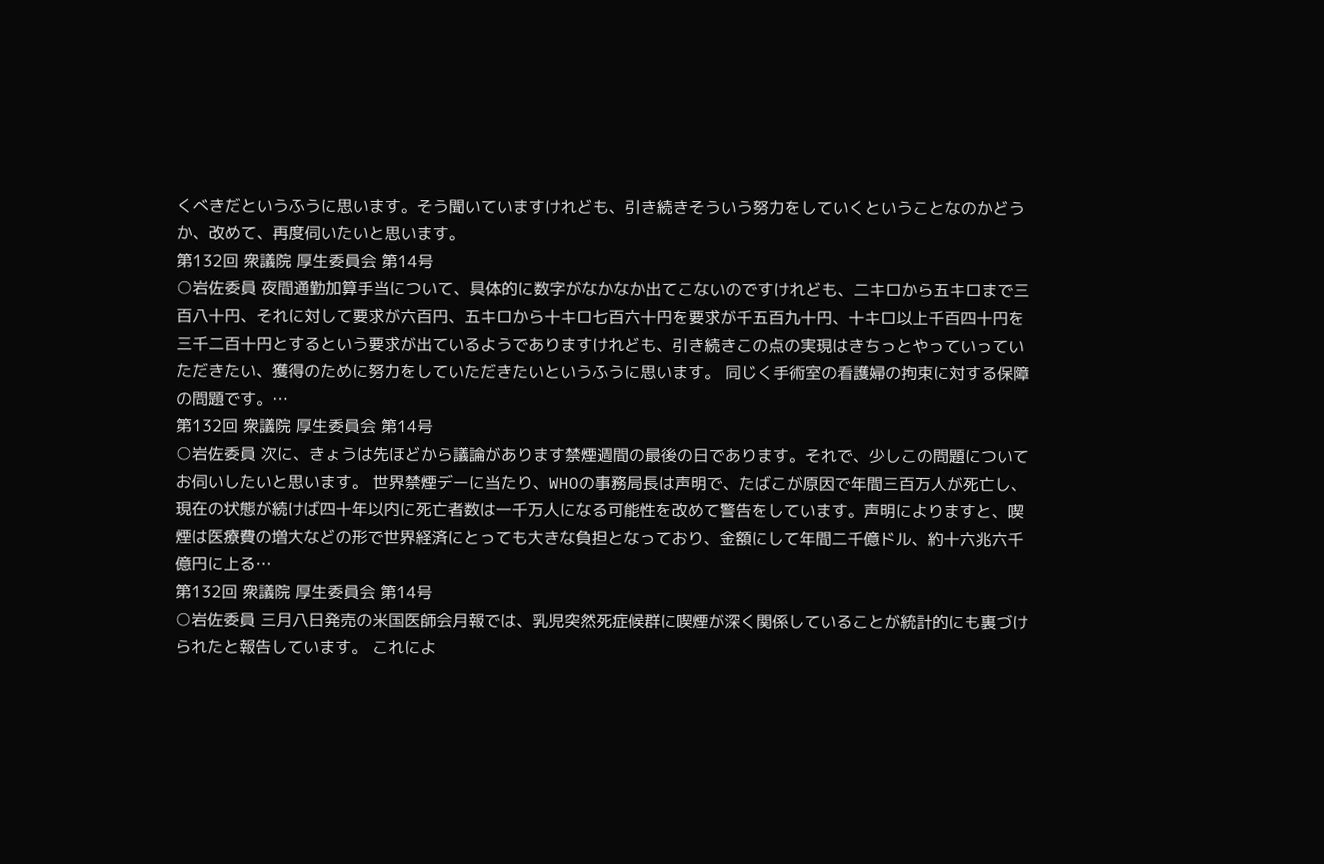くべきだというふうに思います。そう聞いていますけれども、引き続きそういう努力をしていくということなのかどうか、改めて、再度伺いたいと思います。
第132回 衆議院 厚生委員会 第14号
○岩佐委員 夜間通勤加算手当について、具体的に数字がなかなか出てこないのですけれども、二キロから五キロまで三百八十円、それに対して要求が六百円、五キロから十キロ七百六十円を要求が千五百九十円、十キロ以上千百四十円を三千二百十円とするという要求が出ているようでありますけれども、引き続きこの点の実現はきちっとやっていっていただきたい、獲得のために努力をしていただきたいというふうに思います。 同じく手術室の看護婦の拘束に対する保障の問題です。…
第132回 衆議院 厚生委員会 第14号
○岩佐委員 次に、きょうは先ほどから議論があります禁煙週間の最後の日であります。それで、少しこの問題についてお伺いしたいと思います。 世界禁煙デーに当たり、WHOの事務局長は声明で、たばこが原因で年間三百万人が死亡し、現在の状態が続けば四十年以内に死亡者数は一千万人になる可能性を改めて警告をしています。声明によりますと、喫煙は医療費の増大などの形で世界経済にとっても大きな負担となっており、金額にして年間二千億ドル、約十六兆六千億円に上る…
第132回 衆議院 厚生委員会 第14号
○岩佐委員 三月八日発売の米国医師会月報では、乳児突然死症候群に喫煙が深く関係していることが統計的にも裏づけられたと報告しています。 これによ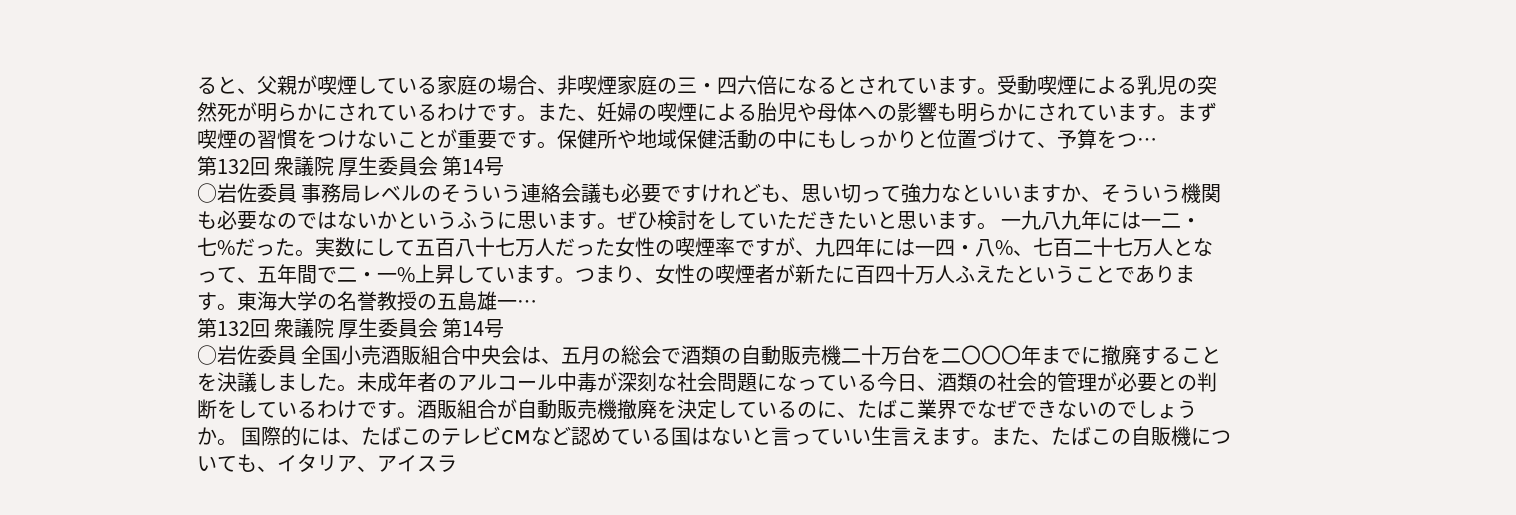ると、父親が喫煙している家庭の場合、非喫煙家庭の三・四六倍になるとされています。受動喫煙による乳児の突然死が明らかにされているわけです。また、妊婦の喫煙による胎児や母体への影響も明らかにされています。まず喫煙の習慣をつけないことが重要です。保健所や地域保健活動の中にもしっかりと位置づけて、予算をつ…
第132回 衆議院 厚生委員会 第14号
○岩佐委員 事務局レベルのそういう連絡会議も必要ですけれども、思い切って強力なといいますか、そういう機関も必要なのではないかというふうに思います。ぜひ検討をしていただきたいと思います。 一九八九年には一二・七%だった。実数にして五百八十七万人だった女性の喫煙率ですが、九四年には一四・八%、七百二十七万人となって、五年間で二・一%上昇しています。つまり、女性の喫煙者が新たに百四十万人ふえたということであります。東海大学の名誉教授の五島雄一…
第132回 衆議院 厚生委員会 第14号
○岩佐委員 全国小売酒販組合中央会は、五月の総会で酒類の自動販売機二十万台を二〇〇〇年までに撤廃することを決議しました。未成年者のアルコール中毒が深刻な社会問題になっている今日、酒類の社会的管理が必要との判断をしているわけです。酒販組合が自動販売機撤廃を決定しているのに、たばこ業界でなぜできないのでしょうか。 国際的には、たばこのテレビCMなど認めている国はないと言っていい生言えます。また、たばこの自販機についても、イタリア、アイスラ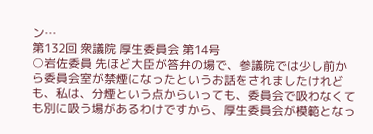ン…
第132回 衆議院 厚生委員会 第14号
○岩佐委員 先ほど大臣が答弁の場で、参議院では少し前から委員会室が禁煙になったというお話をされましたけれども、私は、分煙という点からいっても、委員会で吸わなくても別に吸う場があるわけですから、厚生委員会が模範となっ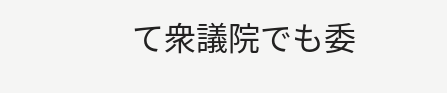て衆議院でも委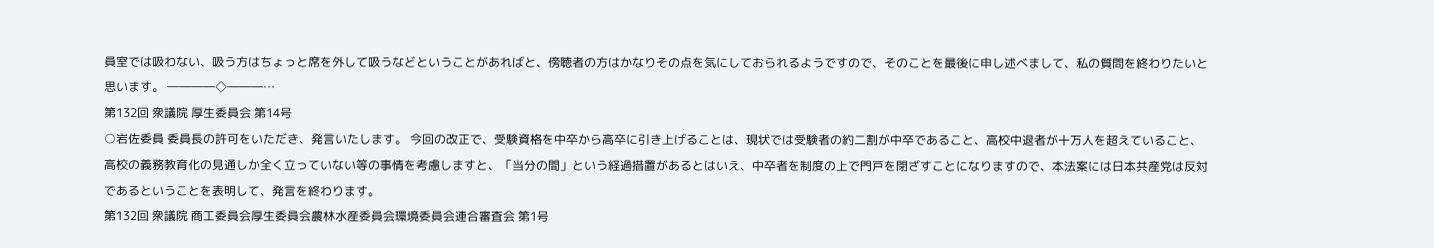員室では吸わない、吸う方はちょっと席を外して吸うなどということがあればと、傍聴者の方はかなりその点を気にしておられるようですので、そのことを最後に申し述べまして、私の質問を終わりたいと思います。 ――――◇―――…
第132回 衆議院 厚生委員会 第14号
○岩佐委員 委員長の許可をいただき、発言いたします。 今回の改正で、受験資格を中卒から高卒に引き上げることは、現状では受験者の約二割が中卒であること、高校中退者が十万人を超えていること、高校の義務教育化の見通しか全く立っていない等の事情を考慮しますと、「当分の間」という経過措置があるとはいえ、中卒者を制度の上で門戸を閉ざすことになりますので、本法案には日本共産党は反対であるということを表明して、発言を終わります。
第132回 衆議院 商工委員会厚生委員会農林水産委員会環境委員会連合審査会 第1号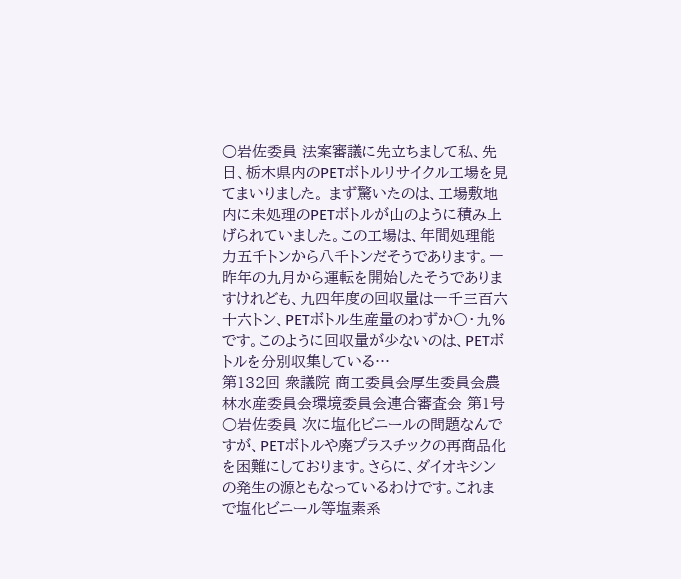○岩佐委員 法案審議に先立ちまして私、先日、栃木県内のPETボトルリサイクル工場を見てまいりました。 まず驚いたのは、工場敷地内に未処理のPETボトルが山のように積み上げられていました。この工場は、年間処理能力五千トンから八千トンだそうであります。一昨年の九月から運転を開始したそうでありますけれども、九四年度の回収量は一千三百六十六トン、PETボトル生産量のわずか〇・九%です。このように回収量が少ないのは、PETボトルを分別収集している…
第132回 衆議院 商工委員会厚生委員会農林水産委員会環境委員会連合審査会 第1号
○岩佐委員 次に塩化ビニールの問題なんですが、PETボトルや廃プラスチックの再商品化を困難にしております。さらに、ダイオキシンの発生の源ともなっているわけです。これまで塩化ビニール等塩素系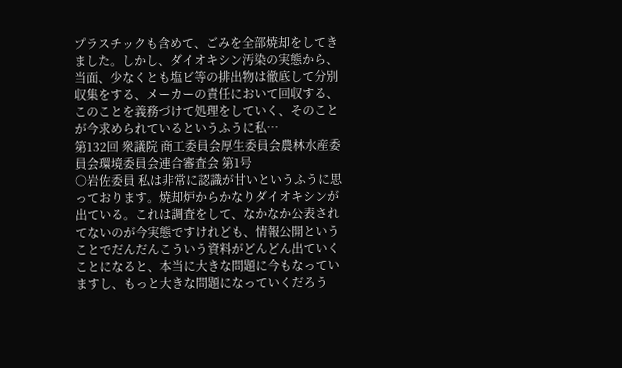プラスチックも含めて、ごみを全部焼却をしてきました。しかし、ダイオキシン汚染の実態から、当面、少なくとも塩ビ等の排出物は徹底して分別収集をする、メーカーの責任において回収する、このことを義務づけて処理をしていく、そのことが今求められているというふうに私…
第132回 衆議院 商工委員会厚生委員会農林水産委員会環境委員会連合審査会 第1号
○岩佐委員 私は非常に認識が甘いというふうに思っております。焼却炉からかなりダイオキシンが出ている。これは調査をして、なかなか公表されてないのが今実態ですけれども、情報公開ということでだんだんこういう資料がどんどん出ていくことになると、本当に大きな問題に今もなっていますし、もっと大きな問題になっていくだろう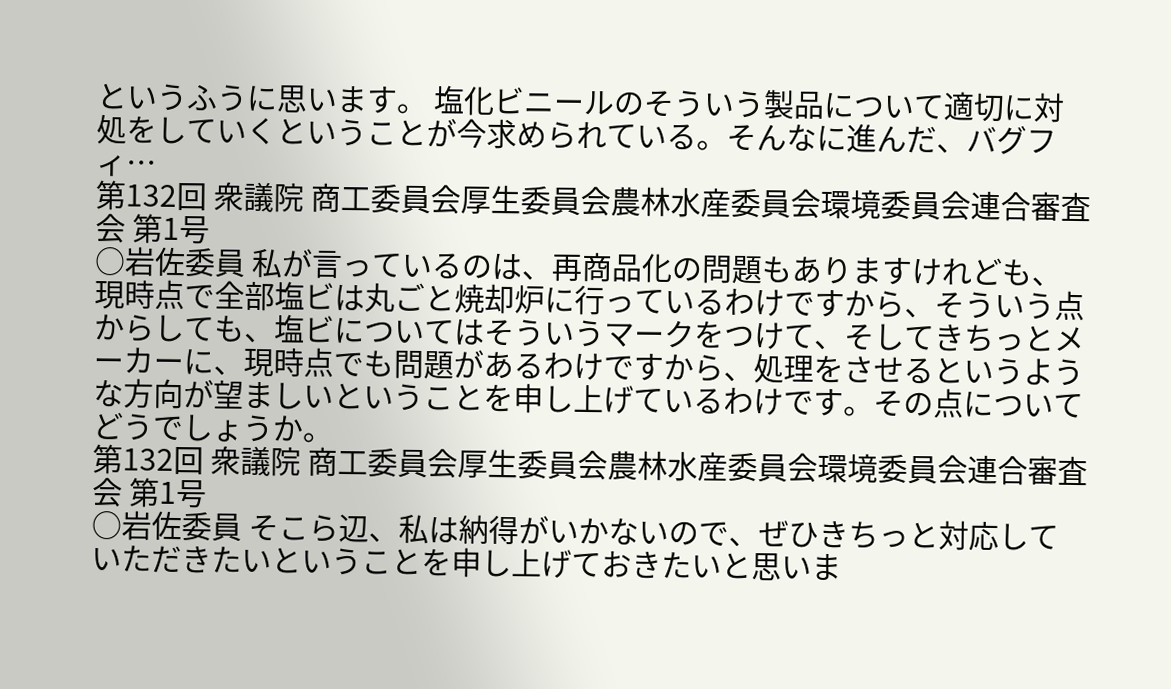というふうに思います。 塩化ビニールのそういう製品について適切に対処をしていくということが今求められている。そんなに進んだ、バグフィ…
第132回 衆議院 商工委員会厚生委員会農林水産委員会環境委員会連合審査会 第1号
○岩佐委員 私が言っているのは、再商品化の問題もありますけれども、現時点で全部塩ビは丸ごと焼却炉に行っているわけですから、そういう点からしても、塩ビについてはそういうマークをつけて、そしてきちっとメーカーに、現時点でも問題があるわけですから、処理をさせるというような方向が望ましいということを申し上げているわけです。その点についてどうでしょうか。
第132回 衆議院 商工委員会厚生委員会農林水産委員会環境委員会連合審査会 第1号
○岩佐委員 そこら辺、私は納得がいかないので、ぜひきちっと対応していただきたいということを申し上げておきたいと思いま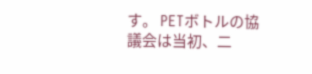す。 PETボトルの協議会は当初、二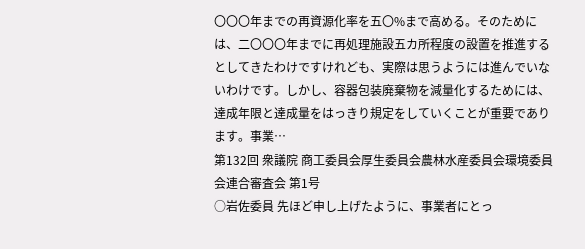〇〇〇年までの再資源化率を五〇%まで高める。そのためには、二〇〇〇年までに再処理施設五カ所程度の設置を推進するとしてきたわけですけれども、実際は思うようには進んでいないわけです。しかし、容器包装廃棄物を減量化するためには、達成年限と達成量をはっきり規定をしていくことが重要であります。事業…
第132回 衆議院 商工委員会厚生委員会農林水産委員会環境委員会連合審査会 第1号
○岩佐委員 先ほど申し上げたように、事業者にとっ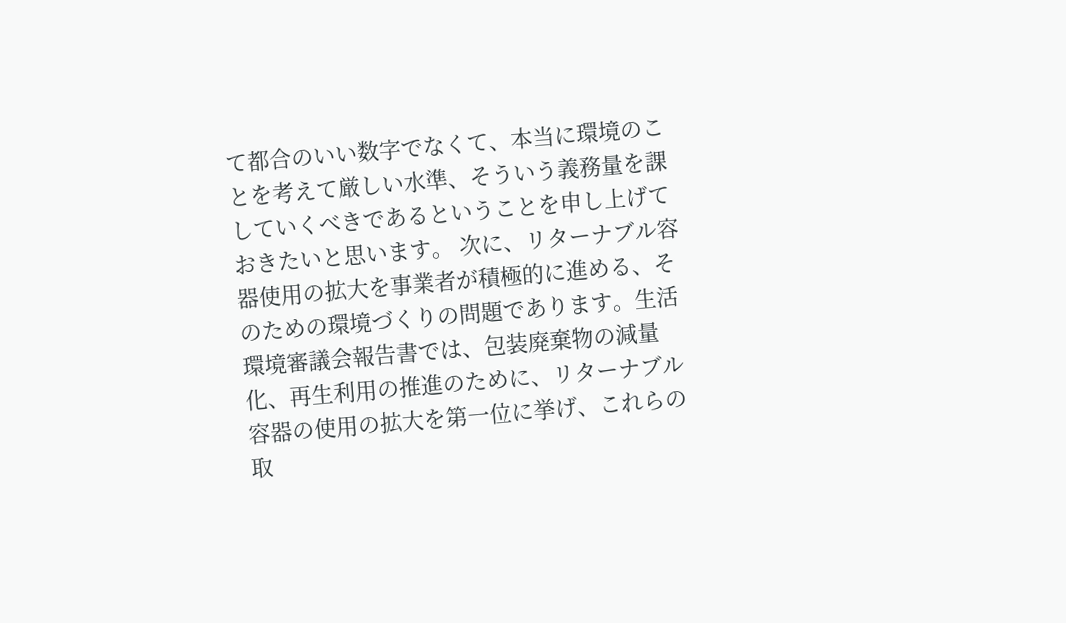て都合のいい数字でなくて、本当に環境のことを考えて厳しい水準、そういう義務量を課していくべきであるということを申し上げておきたいと思います。 次に、リターナブル容器使用の拡大を事業者が積極的に進める、そのための環境づくりの問題であります。生活環境審議会報告書では、包装廃棄物の減量化、再生利用の推進のために、リターナブル容器の使用の拡大を第一位に挙げ、これらの取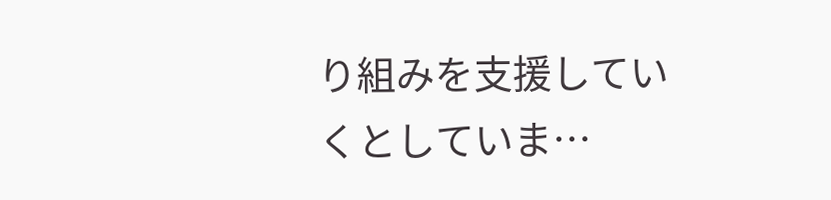り組みを支援していくとしていま…